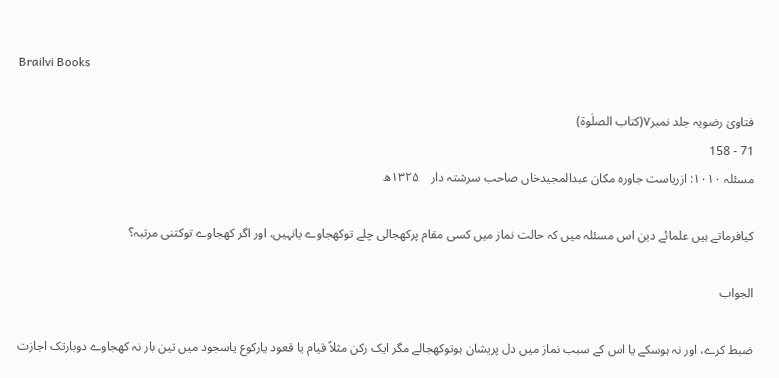Brailvi Books

فتاویٰ رضویہ جلد نمبر۷(کتاب الصلٰوۃ)
71 - 158
مسئلہ ۱۰۱۰: ازریاست جاورہ مکان عبدالمجیدخاں صاحب سرشتہ دار    ۱۳۲۵ھ

کیافرماتے ہیں علمائے دین اس مسئلہ میں کہ حالت نماز میں کسی مقام پرکھجالی چلے توکھجاوے یانہیں، اور اگر کھجاوے توکتنی مرتبہ؟

الجواب

ضبط کرے، اور نہ ہوسکے یا اس کے سبب نماز میں دل پریشان ہوتوکھجالے مگر ایک رکن مثلاً قیام یا قعود یارکوع یاسجود میں تین بار نہ کھجاوے دوبارتک اجازت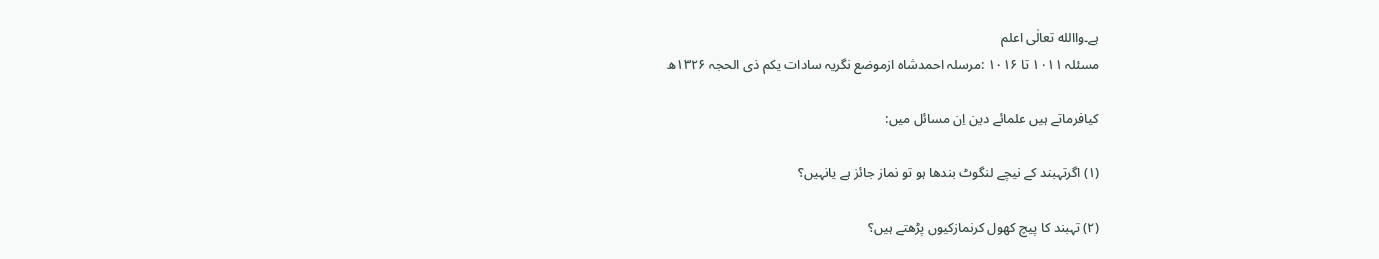ہے۔واالله تعالٰی اعلم
مسئلہ ۱۰۱۱ تا ۱۰۱۶ :مرسلہ احمدشاہ ازموضع نگریہ سادات یکم ذی الحجہ ۱۳۲۶ھ

کیافرماتے ہیں علمائے دین اِن مسائل میں:

(۱) اگرتہبند کے نیچے لنگوٹ بندھا ہو تو نماز جائز ہے یانہیں؟

(۲) تہبند کا پیچ کھول کرنمازکیوں پڑھتے ہیں؟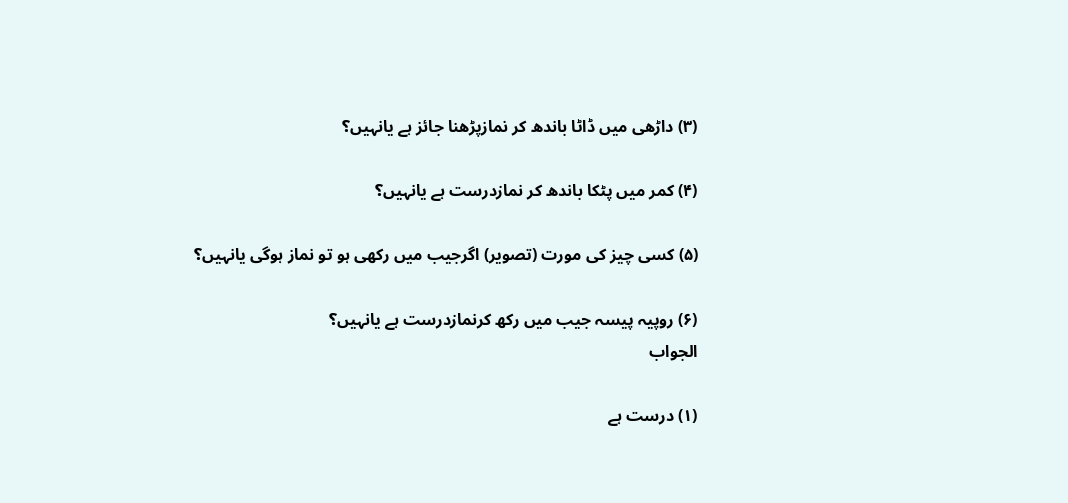(۳) داڑھی میں ڈاٹا باندھ کر نمازپڑھنا جائز ہے یانہیں؟

(۴) کمر میں پٹکا باندھ کر نمازدرست ہے یانہیں؟

(۵) کسی چیز کی مورت (تصویر) اگرجیب میں رکھی ہو تو نماز ہوگی یانہیں؟

(۶) روپیہ پیسہ جیب میں رکھ کرنمازدرست ہے یانہیں؟
الجواب

(۱) درست ہے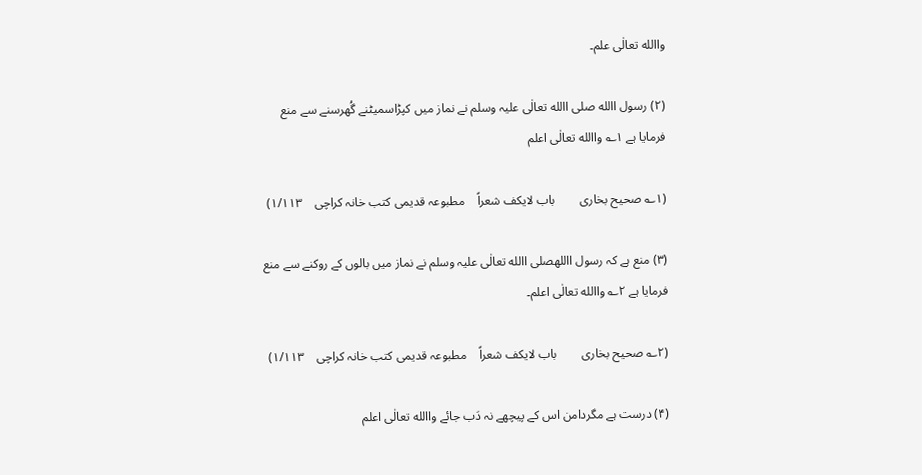واالله تعالٰی علم۔

(۲) رسول االله صلی االله تعالٰی علیہ وسلم نے نماز میں کپڑاسمیٹنے گُھرسنے سے منع فرمایا ہے ۱؎ واالله تعالٰی اعلم

(۱؎ صحیح بخاری        باب لایکف شعراً    مطبوعہ قدیمی کتب خانہ کراچی    ۱/۱۱۳)

(۳) منع ہے کہ رسول االلهصلی االله تعالٰی علیہ وسلم نے نماز میں بالوں کے روکنے سے منع فرمایا ہے ۲؎ واالله تعالٰی اعلم۔

(۲؎ صحیح بخاری        باب لایکف شعراً    مطبوعہ قدیمی کتب خانہ کراچی    ۱/۱۱۳)

(۴) درست ہے مگردامن اس کے پیچھے نہ دَب جائے واالله تعالٰی اعلم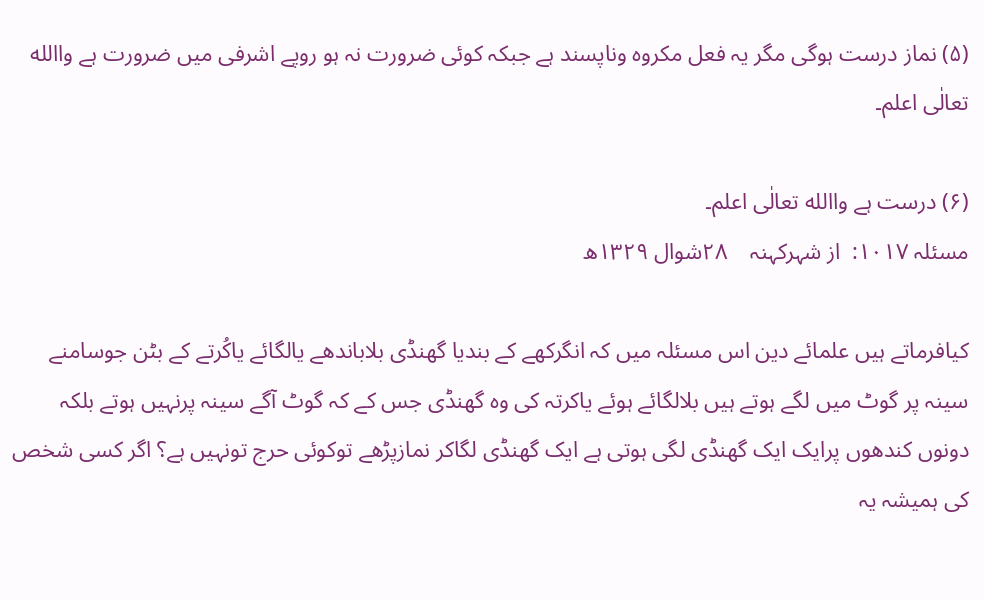(۵) نماز درست ہوگی مگر یہ فعل مکروہ وناپسند ہے جبکہ کوئی ضرورت نہ ہو روپے اشرفی میں ضرورت ہے واالله تعالٰی اعلم۔

(۶) درست ہے واالله تعالٰی اعلم۔
مسئلہ ۱۰۱۷:  از شہرکہنہ    ۲۸شوال ۱۳۲۹ھ

کیافرماتے ہیں علمائے دین اس مسئلہ میں کہ انگرکھے کے بندیا گھنڈی بلاباندھے یالگائے یاکُرتے کے بٹن جوسامنے سینہ پر گوٹ میں لگے ہوتے ہیں بلالگائے ہوئے یاکرتہ کی وہ گھنڈی جس کے کہ گوٹ آگے سینہ پرنہیں ہوتے بلکہ دونوں کندھوں پرایک ایک گھنڈی لگی ہوتی ہے ایک گھنڈی لگاکر نمازپڑھے توکوئی حرج تونہیں ہے؟ اگر کسی شخص کی ہمیشہ یہ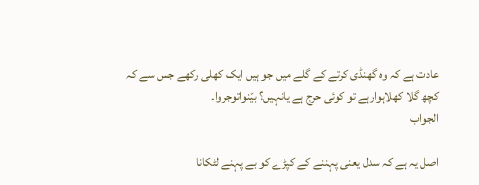عادت ہے کہ وہ گھنڈی کرتے کے گلے میں جو ہیں ایک کھلی رکھے جس سے کہ کچھ گلا کھلاہوارہے تو کوئی حرج ہے یانہیں؟ بیّنواتوجروا۔
الجواب

اصل یہ ہے کہ سدل یعنی پہننے کے کپڑے کو بے پہنے لٹکانا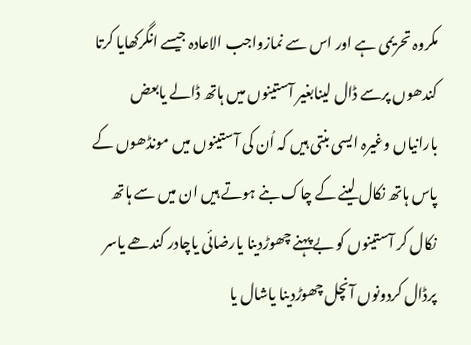مکروہ تحریمی ہے اور اس سے نمازواجب الاعادہ جیسے انگرکھایا کرتا کندھوں پرسے ڈال لینابغیر آستینوں میں ہاتھ ڈالے یابعض بارانیاں وغیرہ ایسی بنتی ہیں کہ اُن کی آستینوں میں مونڈھوں کے پاس ہاتھ نکال لینے کے چاک بنے ہوتے ہیں ان میں سے ہاتھ نکال کر آستینوں کو بے پہنے چھوڑدینا یارضائی یاچادر کندھے یاسر پرڈال کردونوں آنچل چھوڑدینا یاشال یا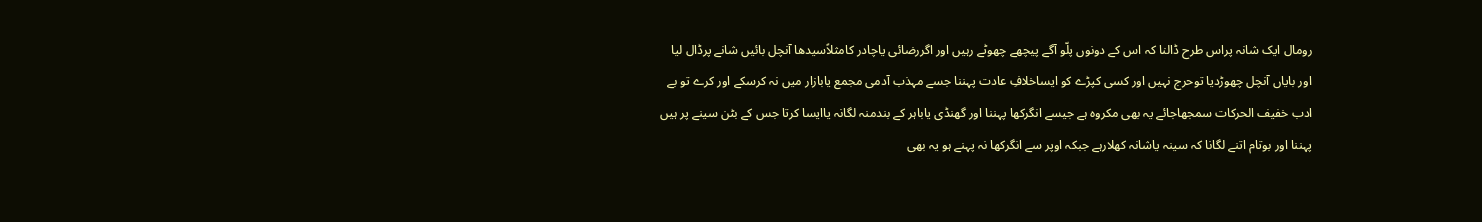رومال ایک شانہ پراس طرح ڈالنا کہ اس کے دونوں پلّو آگے پیچھے چھوٹے رہیں اور اگررضائی یاچادر کامثلاًسیدھا آنچل بائیں شانے پرڈال لیا اور بایاں آنچل چھوڑدیا توحرج نہیں اور کسی کپڑے کو ایساخلافِ عادت پہننا جسے مہذب آدمی مجمع یابازار میں نہ کرسکے اور کرے تو بے ادب خفیف الحرکات سمجھاجائے یہ بھی مکروہ ہے جیسے انگرکھا پہننا اور گھنڈی یاباہر کے بندمنہ لگانہ یاایسا کرتا جس کے بٹن سینے پر ہیں پہننا اور بوتام اتنے لگانا کہ سینہ یاشانہ کھلارہے جبکہ اوپر سے انگرکھا نہ پہنے ہو یہ بھی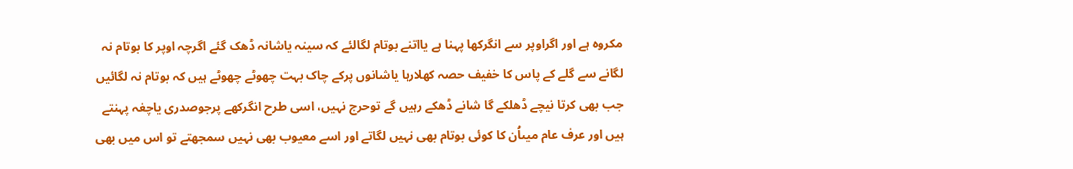مکروہ ہے اور اگراوپر سے انگرکھا پہنا ہے یااتنے بوتام لگالئے کہ سینہ یاشانہ ڈھک گئے اگرچہ اوپر کا بوتام نہ لگانے سے گلے کے پاس کا خفیف حصہ کھلارہا یاشانوں پرکے چاک بہت چھوٹے چھوٹے ہیں کہ بوتام نہ لگائیں جب بھی کرتا نیچے ڈھلکے گا شانے ڈھکے رہیں گے توحرج نہیں، اسی طرح انگرکھے پرجوصدری یاچغہ پہنتے ہیں اور عرف عام میںاُن کا کوئی بوتام بھی نہیں لگاتے اور اسے معیوب بھی نہیں سمجھتے تو اس میں بھی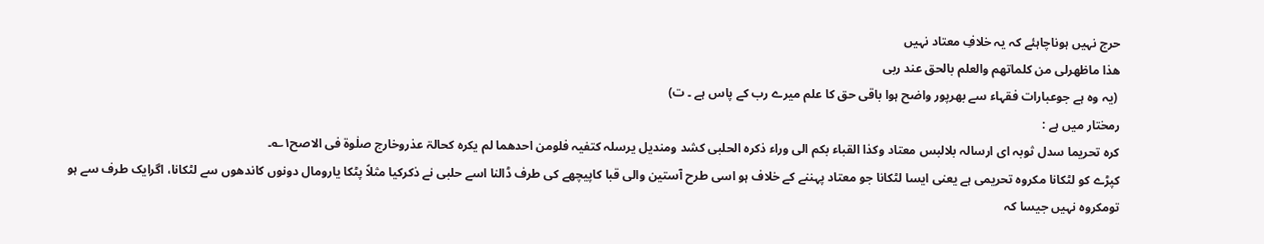حرج نہیں ہوناچاہئے کہ یہ خلافِ معتاد نہیں
ھذا ماظھرلی من کلماتھم والعلم بالحق عند ربی
 (یہ وہ ہے جوعبارات فقہاء سے بھرپور واضح ہوا باقی حق کا علم میرے رب کے پاس ہے ۔ ت)
رمختار میں ہے :
کرہ تحریما سدل ثوبہ ای ارسالہ بلالبس معتاد وکذا القباء بکم الی وراء ذکرہ الحلبی کشد ومندیل یرسلہ کتفیہ فلومن احدھما لم یکرہ کحالۃ عذروخارج صلٰوۃ فی الاصح۱؎۔
کپڑے کو لٹکانا مکروہ تحریمی ہے یعنی ایسا لٹکانا جو معتاد پہننے کے خلاف ہو اسی طرح آستین والی قبا کاپیچھے کی طرف ڈالنا اسے حلبی نے ذکرکیا مثلاً پٹکا یارومال دونوں کاندھوں سے لٹکانا، اگرایک طرف سے ہو تومکروہ نہیں جیسا کہ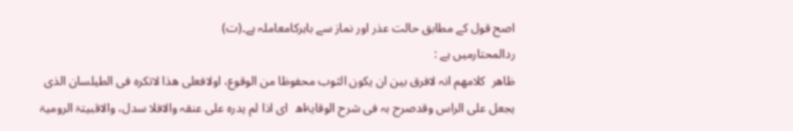اصح قول کے مطابق حالت عذر اور نماز سے باہرکامعاملہ ہے۔(ت)
ردالمحتارمیں ہے :
ظاھر  کلامھم انہ لافرق بین ان یکون الثوب محفوظا من الوقوع، اولافعلی ھذا لاتکرہ فی الطیلسان الذی یجعل علی الراس وقدصرح بہ فی شرح الوقایۃاھ  ای اذا لم یدرہ علی عنقہ والافلا سدل، والاقبیتۃ الرومیۃ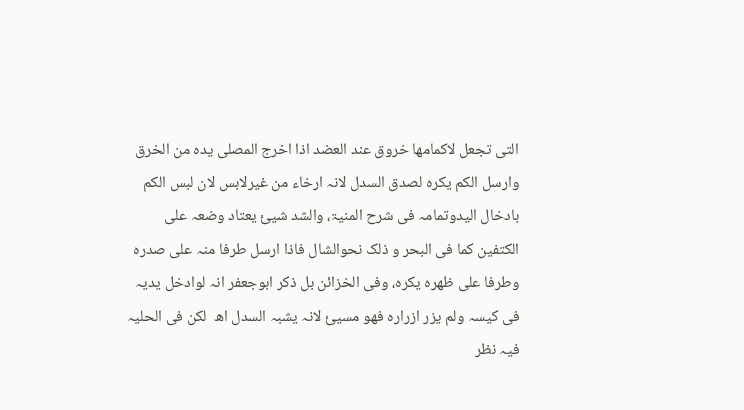التی تجعل لاکمامھا خروق عند العضد اذا اخرج المصلی یدہ من الخرق وارسل الکم یکرہ لصدق السدل لانہ ارخاء من غیرلابس لان لبس الکم بادخال الیدوتمامہ فی شرح المنیۃ، والشد شیئ یعتاد وضعہ علی الکتفین کما فی البحر و ذلک نحوالشال فاذا ارسل طرفا منہ علی صدرہ وطرفا علی ظھرہ یکرہ، وفی الخزائن بل ذکر ابوجعفر انہ لوادخل یدیہ فی کیسہ ولم یزر ازرارہ فھو مسیئ لانہ یشبہ السدل اھ  لکن فی الحلیہ فیہ نظر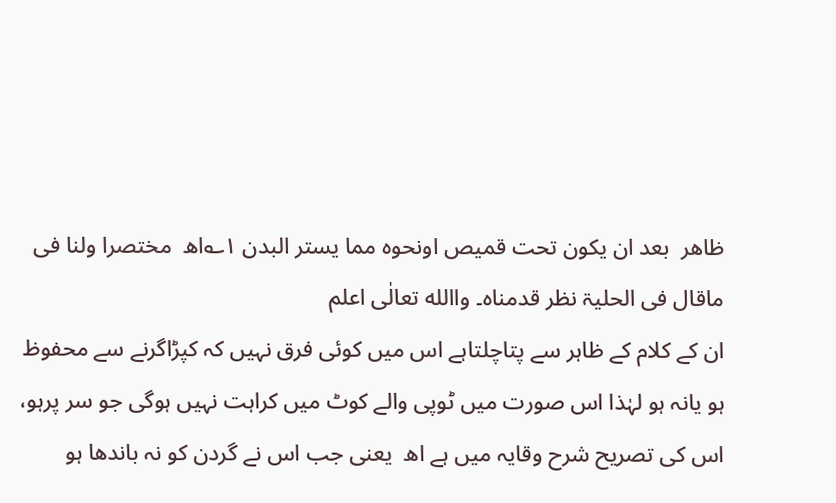ظاھر  بعد ان یکون تحت قمیص اونحوہ مما یستر البدن ۱؎اھ  مختصرا ولنا فی ماقال فی الحلیۃ نظر قدمناہ۔ واالله تعالٰی اعلم
ان کے کلام کے ظاہر سے پتاچلتاہے اس میں کوئی فرق نہیں کہ کپڑاگرنے سے محفوظ ہو یانہ ہو لہٰذا اس صورت میں ٹوپی والے کوٹ میں کراہت نہیں ہوگی جو سر پرہو، اس کی تصریح شرح وقایہ میں ہے اھ  یعنی جب اس نے گردن کو نہ باندھا ہو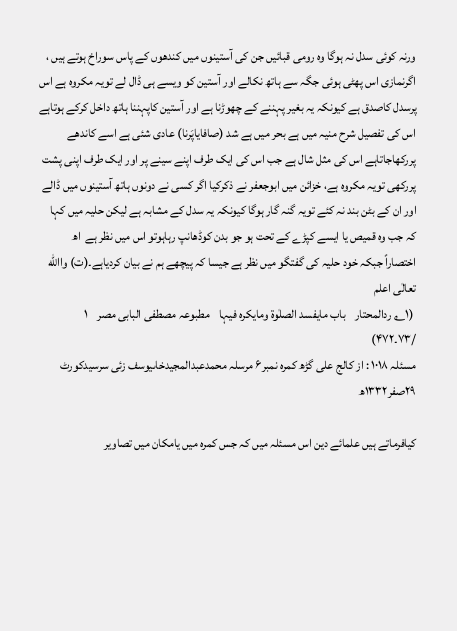ورنہ کوئی سدل نہ ہوگا وہ رومی قبائیں جن کی آستینوں میں کندھوں کے پاس سوراخ ہوتے ہیں ، اگرنمازی اس پھٹی ہوئی جگہ سے ہاتھ نکالے اور آستین کو ویسے ہی ڈال لے تویہ مکروہ ہے اس پرسدل کاصدق ہے کیونکہ یہ بغیر پہننے کے چھوڑنا ہے اور آستین کاپہننا ہاتھ داخل کرکے ہوتاہے اس کی تفصیل شرح منیہ میں ہے بحر میں ہے شد (صافایاپَرنا) عادی شئی ہے اسے کاندھے پررکھاجاتاہے اس کی مثل شال ہے جب اس کی ایک طرف اپنے سینے پر اور ایک طرف اپنی پشت پررکھی تویہ مکروہ ہے، خزائن میں ابوجعفر نے ذکرکیا اگر کسی نے دونوں ہاتھ آستینوں میں ڈالے اور ان کے بٹن بند نہ کئے تویہ گنہ گار ہوگا کیونکہ یہ سدل کے مشابہ ہے لیکن حلیہ میں کہا کہ جب وہ قمیص یا ایسے کپڑے کے تحت ہو جو بدن کوڈھانپ رہاہوتو اس میں نظر ہے  اھ  اختصاراً جبکہ خود حلیہ کی گفتگو میں نظر ہے جیسا کہ پیچھے ہم نے بیان کردیاہے۔(ت) واالله تعالٰی اعلم
 (۱؎ ردالمحتار    باب مایفسد الصلٰوۃ ومایکرہ فیہا    مطبوعہ مصطفی البابی مصر    ۱ /۷۳۔۴۷۲)
مسئلہ ۱۰۱۸ : از کالج علی گڑھ کمرہ نمبر۶ مرسلہ محمدعبدالمجیدخاںیوسف زئی سرسیدکورٹ ۲۹صفر۱۳۳۲ھ

کیافرماتے ہیں علمائے دین اس مسئلہ میں کہ جس کمرہ میں یامکان میں تصاویر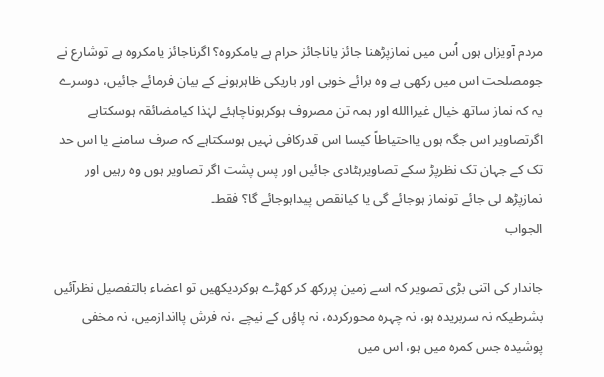مردم آویزاں ہوں اُس میں نمازپڑھنا جائز یاناجائز حرام ہے یامکروہ؟ اگرناجائز یامکروہ ہے توشارع نے جومصلحت اس میں رکھی ہے وہ برائے خوبی اور باریکی ظاہرہونے کے بیان فرمائے جائیں، دوسرے یہ کہ نماز ساتھ خیال غیراالله اور ہمہ تن مصروف ہوکرہوناچاہئے لہٰذا کیامضائقہ ہوسکتاہے اگرتصاویر اس جگہ ہوں یااحتیاطاً کیسا اس قدرکافی نہیں ہوسکتاہے کہ صرف سامنے یا اس حد تک کے جہان تک نظرپڑ سکے تصاویرہٹادی جائیں اور پس پشت اگر تصاویر ہوں وہ رہیں اور نمازپڑھ لی جائے تونماز ہوجائے گی یا کیانقص پیداہوجائے گا؟ فقط۔
الجواب

جاندار کی اتنی بڑی تصویر کہ اسے زمین پررکھ کر کھڑے ہوکردیکھیں تو اعضاء بالتفصیل نظرآئیں بشرطیکہ نہ سربریدہ ہو، نہ چہرہ محورکردہ، نہ پاؤں کے نیچے ،نہ فرش پااندازمیں، نہ مخفی پوشیدہ جس کمرہ میں ہو، اس میں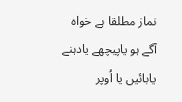نماز مطلقا ہے خواہ آگے ہو یاپیچھے یادہنے یابائیں یا اُوپر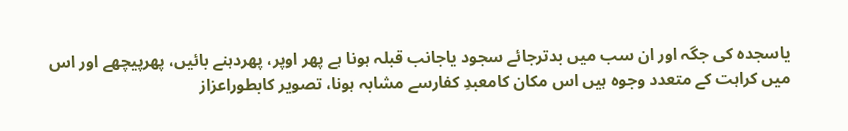یاسجدہ کی جگہ اور ان سب میں بدترجائے سجود یاجانب قبلہ ہونا ہے پھر اوپر، پھردہنے بائیں، پھرپیچھے اور اس میں کراہت کے متعدد وجوہ ہیں اس مکان کامعبدِ کفارسے مشابہ ہونا، تصویر کابطوراعزاز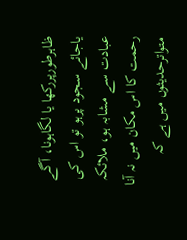ظاہرطورپررکھا یا لگاہونا، آگے یاجائے سجود پرہو تو اس کی عبادت سے مشابہ ہو، ملائکہ رحمت کا اس مکان میں نہ آنا متواترحدیثوں میں ہے کہ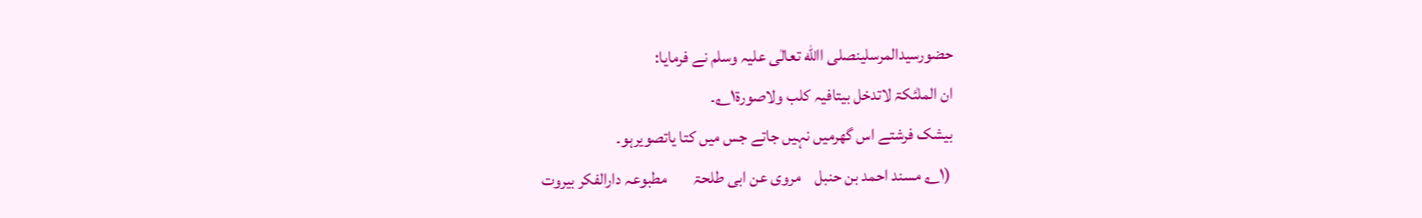حضورسیدالمرسلینصلی االله تعالٰی علیہ وسلم نے فرمایا:
ان الملٰئکۃ لاتدخل بیتافیہ کلب ولاصورۃ۱؎۔
بیشک فرشتے اس گھرمیں نہیں جاتے جس میں کتا یاتصویرہو۔
 (۱؎ مسند احمد بن حنبل    مروی عن ابی طلحۃ        مطبوعہ دارالفکر بیروت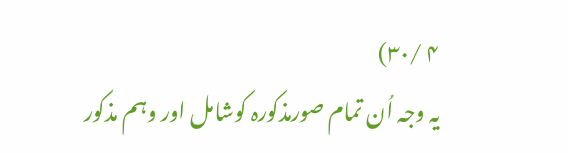۴ /۳۰)
یہ وجہ اُن تمام صورمذکورہ کوشامل اور وہم مذکور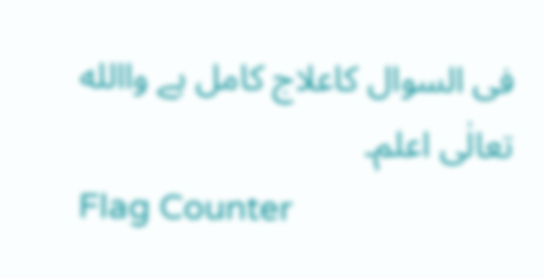فی السوال کاعلاج کامل ہے واالله تعالٰی اعلم۔
Flag Counter